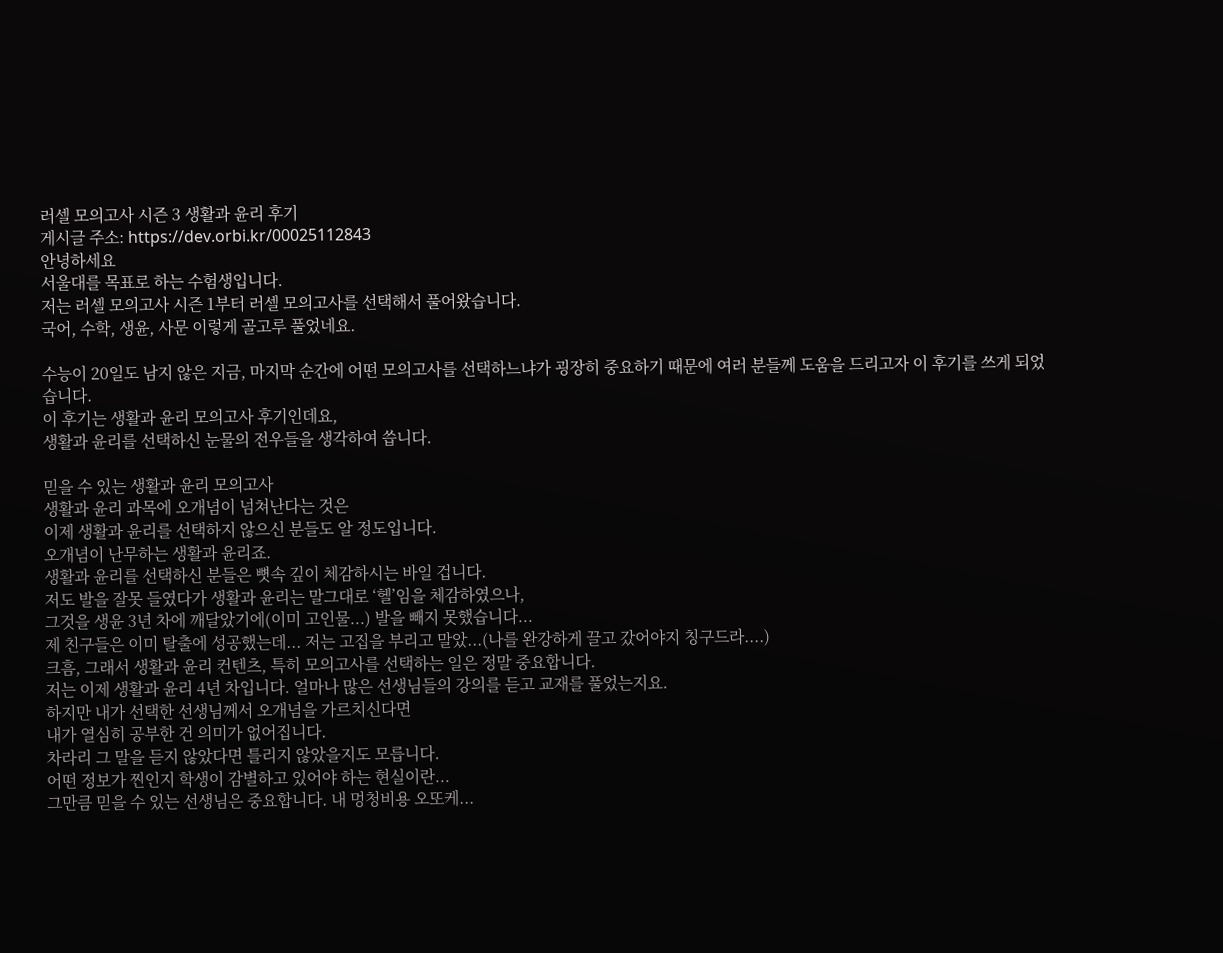러셀 모의고사 시즌 3 생활과 윤리 후기
게시글 주소: https://dev.orbi.kr/00025112843
안녕하세요
서울대를 목표로 하는 수험생입니다.
저는 러셀 모의고사 시즌 1부터 러셀 모의고사를 선택해서 풀어왔습니다.
국어, 수학, 생윤, 사문 이렇게 골고루 풀었네요.

수능이 20일도 남지 않은 지금, 마지막 순간에 어떤 모의고사를 선택하느냐가 굉장히 중요하기 때문에 여러 분들께 도움을 드리고자 이 후기를 쓰게 되었습니다.
이 후기는 생활과 윤리 모의고사 후기인데요,
생활과 윤리를 선택하신 눈물의 전우들을 생각하여 씁니다.

믿을 수 있는 생활과 윤리 모의고사
생활과 윤리 과목에 오개념이 넘쳐난다는 것은
이제 생활과 윤리를 선택하지 않으신 분들도 알 정도입니다.
오개념이 난무하는 생활과 윤리죠.
생활과 윤리를 선택하신 분들은 뼛속 깊이 체감하시는 바일 겁니다.
저도 발을 잘못 들였다가 생활과 윤리는 말그대로 ‘헬’임을 체감하였으나,
그것을 생윤 3년 차에 깨달았기에(이미 고인물...) 발을 빼지 못했습니다...
제 친구들은 이미 탈출에 성공했는데... 저는 고집을 부리고 말았...(나를 완강하게 끌고 갔어야지 칭구드라....)
크흠, 그래서 생활과 윤리 컨텐츠, 특히 모의고사를 선택하는 일은 정말 중요합니다.
저는 이제 생활과 윤리 4년 차입니다. 얼마나 많은 선생님들의 강의를 듣고 교재를 풀었는지요.
하지만 내가 선택한 선생님께서 오개념을 가르치신다면
내가 열심히 공부한 건 의미가 없어집니다.
차라리 그 말을 듣지 않았다면 틀리지 않았을지도 모릅니다.
어떤 정보가 찐인지 학생이 감별하고 있어야 하는 현실이란...
그만큼 믿을 수 있는 선생님은 중요합니다. 내 멍청비용 오또케...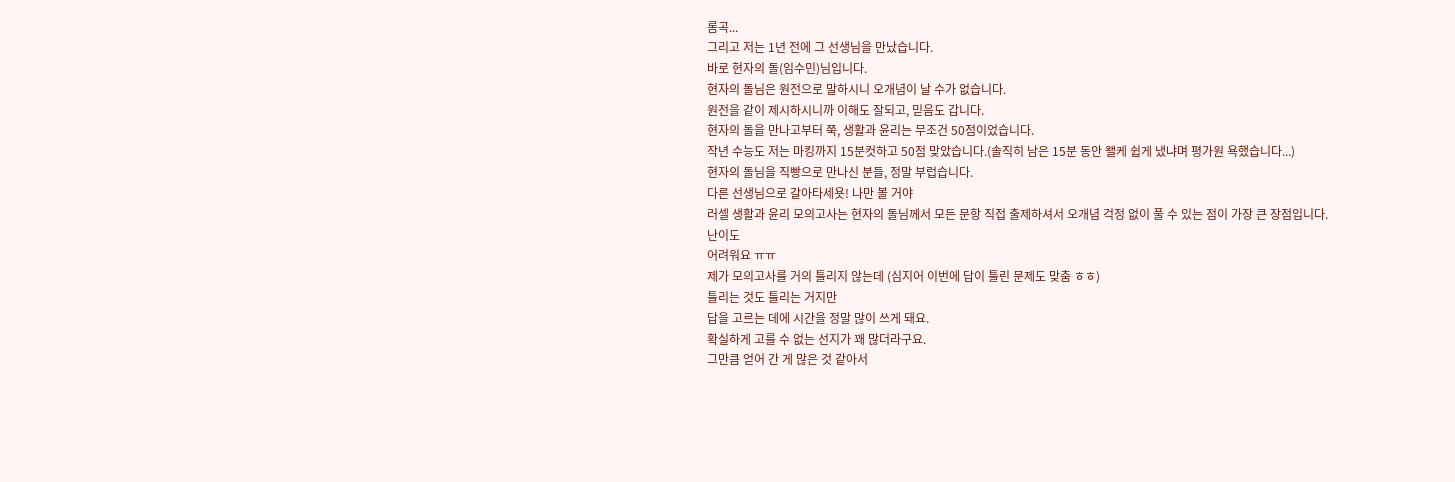롬곡...
그리고 저는 1년 전에 그 선생님을 만났습니다.
바로 현자의 돌(임수민)님입니다.
현자의 돌님은 원전으로 말하시니 오개념이 날 수가 없습니다.
원전을 같이 제시하시니까 이해도 잘되고, 믿음도 갑니다.
현자의 돌을 만나고부터 쭉, 생활과 윤리는 무조건 50점이었습니다.
작년 수능도 저는 마킹까지 15분컷하고 50점 맞았습니다.(솔직히 남은 15분 동안 왤케 쉽게 냈냐며 평가원 욕했습니다...)
현자의 돌님을 직빵으로 만나신 분들, 정말 부럽습니다.
다른 선생님으로 갈아타세욧! 나만 볼 거야
러셀 생활과 윤리 모의고사는 현자의 돌님께서 모든 문항 직접 출제하셔서 오개념 걱정 없이 풀 수 있는 점이 가장 큰 장점입니다.
난이도
어려워요 ㅠㅠ
제가 모의고사를 거의 틀리지 않는데 (심지어 이번에 답이 틀린 문제도 맞춤 ㅎㅎ)
틀리는 것도 틀리는 거지만
답을 고르는 데에 시간을 정말 많이 쓰게 돼요.
확실하게 고를 수 없는 선지가 꽤 많더라구요.
그만큼 얻어 간 게 많은 것 같아서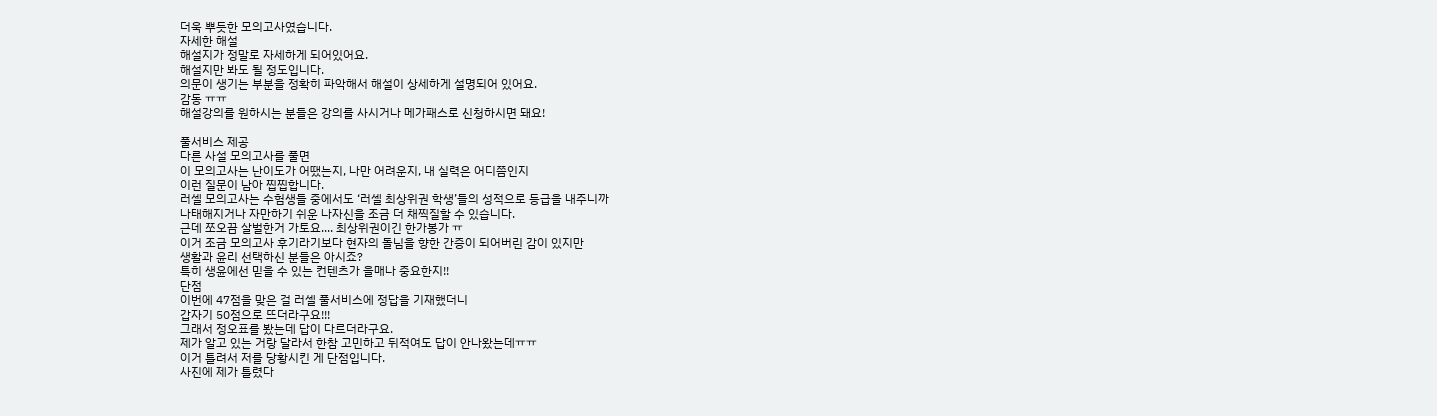더욱 뿌듯한 모의고사였습니다.
자세한 해설
해설지가 정말로 자세하게 되어있어요.
해설지만 봐도 될 정도입니다.
의문이 생기는 부분을 정확히 파악해서 해설이 상세하게 설명되어 있어요.
감동 ㅠㅠ
해설강의를 원하시는 분들은 강의를 사시거나 메가패스로 신청하시면 돼요!

풀서비스 제공
다른 사설 모의고사를 풀면
이 모의고사는 난이도가 어땠는지, 나만 어려운지, 내 실력은 어디쯤인지
이런 질문이 남아 찝찝합니다.
러셀 모의고사는 수험생들 중에서도 ‘러셀 최상위권 학생’들의 성적으로 등급을 내주니까
나태해지거나 자만하기 쉬운 나자신을 조금 더 채찍질할 수 있습니다.
근데 쪼오끔 살벌한거 가토요.... 최상위권이긴 한가봉가 ㅠ
이거 조금 모의고사 후기라기보다 현자의 돌님을 향한 간증이 되어버린 감이 있지만
생활과 윤리 선택하신 분들은 아시죠?
특히 생윤에선 믿을 수 있는 컨텐츠가 을매나 중요한지!!
단점
이번에 47점을 맞은 걸 러셀 풀서비스에 정답을 기재했더니
갑자기 50점으로 뜨더라구요!!!
그래서 정오표를 봤는데 답이 다르더라구요.
제가 알고 있는 거랑 달라서 한참 고민하고 뒤적여도 답이 안나왔는데ㅠㅠ
이거 틀려서 저를 당황시킨 게 단점입니다.
사진에 제가 틀렸다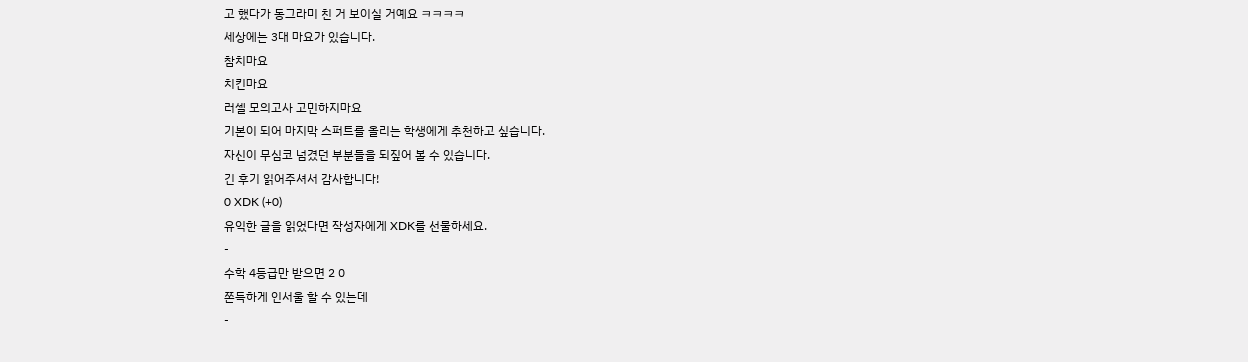고 했다가 동그라미 친 거 보이실 거예요 ㅋㅋㅋㅋ
세상에는 3대 마요가 있습니다.
참치마요
치킨마요
러셀 모의고사 고민하지마요
기본이 되어 마지막 스퍼트를 올리는 학생에게 추천하고 싶습니다.
자신이 무심코 넘겼던 부분들을 되짚어 볼 수 있습니다.
긴 후기 읽어주셔서 감사합니다!
0 XDK (+0)
유익한 글을 읽었다면 작성자에게 XDK를 선물하세요.
-
수학 4등급만 받으면 2 0
쫀득하게 인서울 할 수 있는데
-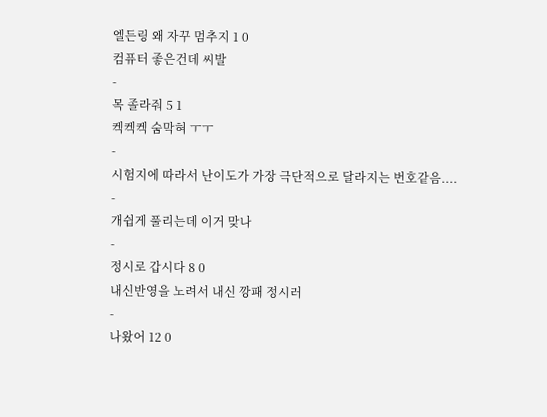엘든링 왜 자꾸 멈추지 1 0
컴퓨터 좋은건데 씨발
-
목 졸라줘 5 1
켁켁켁 숨막혀 ㅜㅜ
-
시험지에 따라서 난이도가 가장 극단적으로 달라지는 번호같음....
-
개쉽게 풀리는데 이거 맞나
-
정시로 갑시다 8 0
내신반영을 노려서 내신 깡패 정시러
-
나왔어 12 0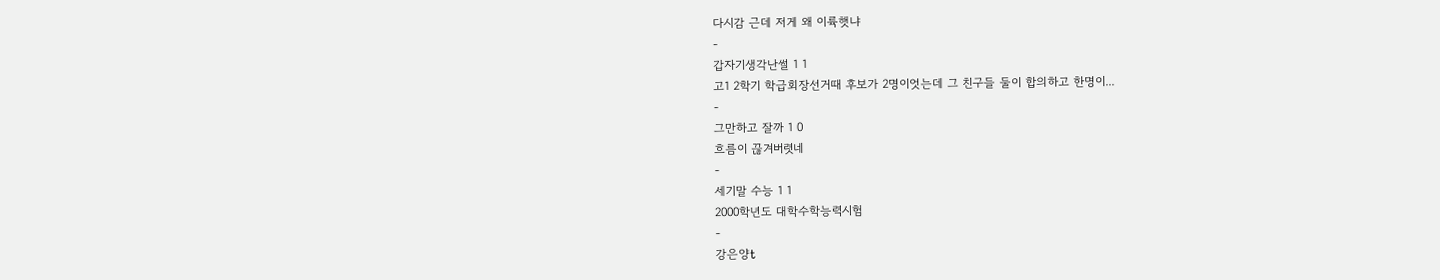다시감 근데 저게 왜 이륙햇냐
-
갑자기생각난썰 1 1
고1 2학기 학급회장선거때 후보가 2명이엇는데 그 친구들 둘이 합의하고 한명이...
-
그만하고 잘까 1 0
흐름이 끊겨버렷네
-
세기말 수능 1 1
2000학년도 대학수학능력시험
-
강은양t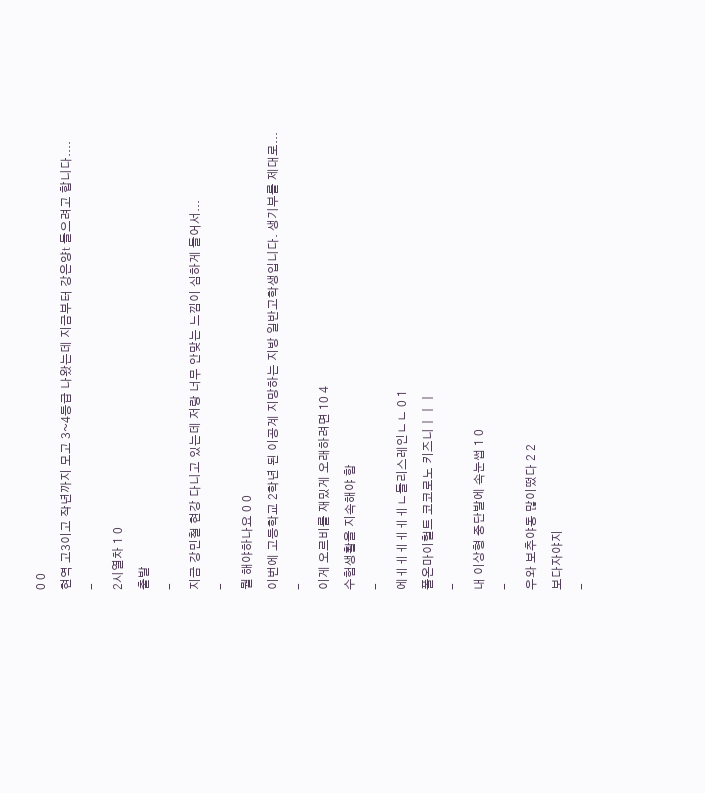0 0
현역 고3이고 작년까지 모고 3~4등급 나왔는데 지금부터 강은양t 들으려고 합니다....
-
2시열차 1 0
출발
-
지금 강민철 현강 다니고 있는데 저랑 너무 안맞는 느낌이 심하게 들어서...
-
뭘 해야하나요 0 0
이번에 고등학교 2학년 된 이공계 지망하는 지방 일반고학생입니다. 생기부를 제대로...
-
이게 오르비를 재밌게 오래하려면 10 4
수험생활을 지속해야 함
-
에ㅔㅔㅔㅔㅔㅔㄴ들리스레인ㄴㄴ 0 1
폴온마이헐트 코코로노 키즈니ㅣㅣㅣ
-
내 이상형 중단발에 속눈썹 1 0
-
우와 보추야동 많이떴다 2 2
보다자야지
-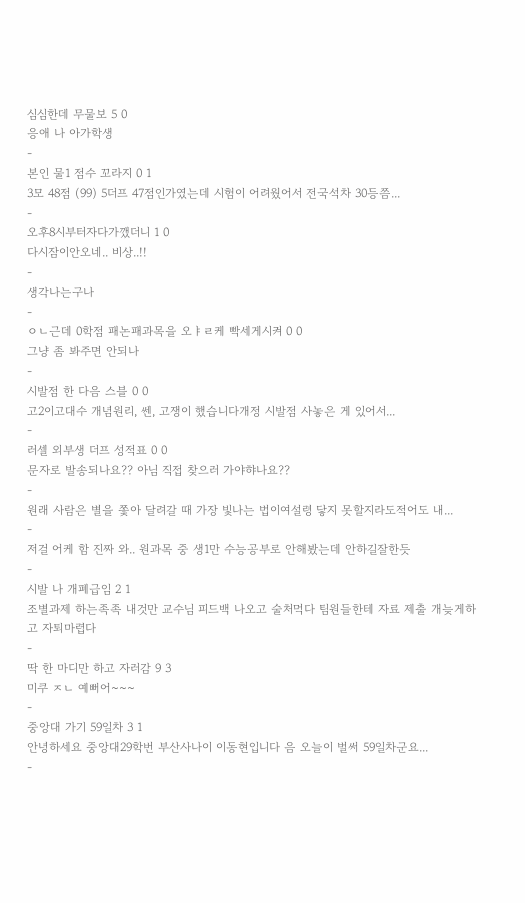심심한데 무물보 5 0
응애 나 아가학생
-
본인 물1 점수 꼬라지 0 1
3모 48점 (99) 5더프 47점인가였는데 시험이 어려웠어서 전국석차 30등쯤...
-
오후8시부터자다가깼더니 1 0
다시잠이안오네.. 비상..!!
-
생각나는구나
-
ㅇㄴ근데 0학점 패논패과목을 오ㅑㄹ케 빡세게시켜 0 0
그냥 좀 봐주면 안되나
-
시발점 한 다음 스블 0 0
고2이고대수 개념원리, 쎈, 고쟁이 했습니다개정 시발점 사놓은 게 있어서...
-
러셀 외부생 더프 성적표 0 0
문자로 발송되나요?? 아님 직접 찾으러 가야햐나요??
-
원래 사람은 별을 쫓아 달려갈 때 가장 빛나는 법이여설령 닿지 못할지라도적어도 내...
-
저걸 어케 함 진짜 와.. 원과목 중 생1만 수능공부로 안해봤는데 안하길잘한듯
-
시발 나 개폐급임 2 1
조별과제 하는족족 내것만 교수님 피드백 나오고 술처먹다 팀원들한테 자료 제출 개늦게하고 자퇴마렵다
-
딱 한 마디만 하고 자러감 9 3
미쿠 ㅈㄴ 예뻐어~~~
-
중앙대 가기 59일차 3 1
안녕하세요 중앙대29학번 부산사나이 이동현입니다 음 오늘이 벌써 59일차군요...
-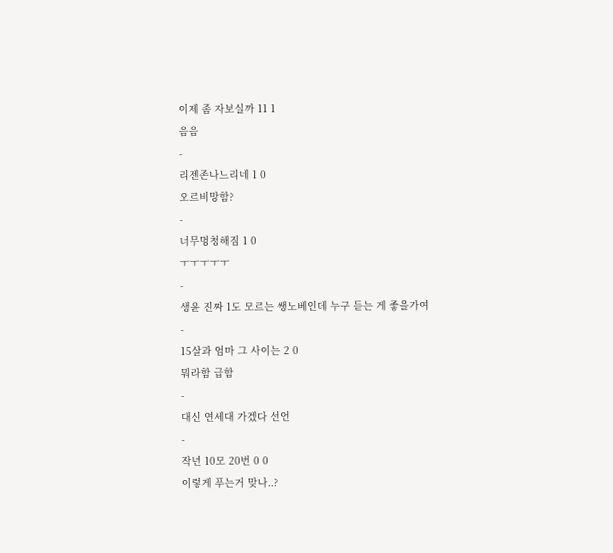이제 좀 자보실까 11 1
음음
-
리젠존나느리네 1 0
오르비망함?
-
너무멍청해짐 1 0
ㅜㅜㅜㅜㅜ
-
생윤 진짜 1도 모르는 쌩노베인데 누구 듣는 게 좋을가여
-
15살과 엄마 그 사이는 2 0
뭐라함 급함
-
대신 연세대 가겠다 선언
-
작년 10모 20번 0 0
이렇게 푸는거 맞나..?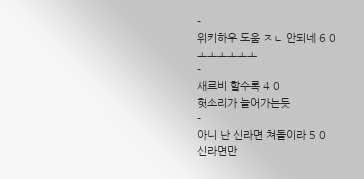-
위키하우 도움 ㅈㄴ 안되네 6 0
ㅗㅗㅗㅗㅗㅗ
-
새르비 할수록 4 0
헛소리가 늘어가는듯
-
아니 난 신라면 쳐돌이라 5 0
신라면만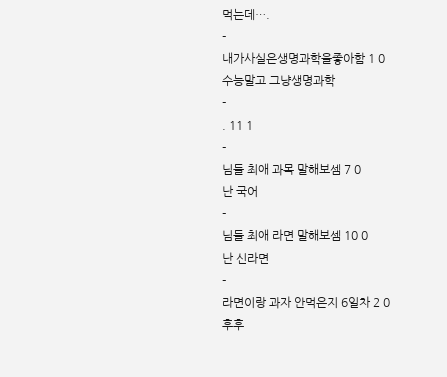먹는데….
-
내가사실은생명과학을좋아함 1 0
수능말고 그냥생명과학
-
. 11 1
-
님들 최애 과목 말해보셈 7 0
난 국어
-
님들 최애 라면 말해보셈 10 0
난 신라면
-
라면이랑 과자 안먹은지 6일차 2 0
후후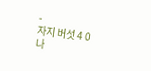-
자지 버섯 4 0
나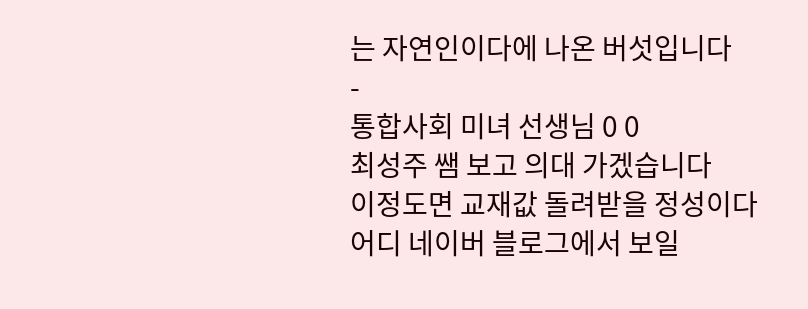는 자연인이다에 나온 버섯입니다
-
통합사회 미녀 선생님 0 0
최성주 쌤 보고 의대 가겠습니다
이정도면 교재값 돌려받을 정성이다
어디 네이버 블로그에서 보일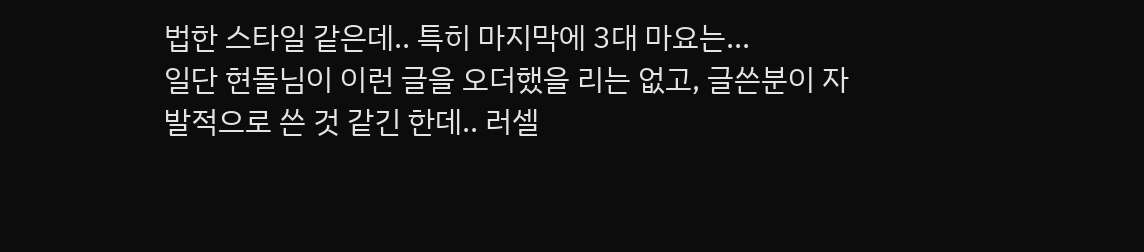법한 스타일 같은데.. 특히 마지막에 3대 마요는...
일단 현돌님이 이런 글을 오더했을 리는 없고, 글쓴분이 자발적으로 쓴 것 같긴 한데.. 러셀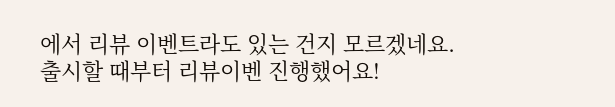에서 리뷰 이벤트라도 있는 건지 모르겠네요.
출시할 때부터 리뷰이벤 진행했어요!